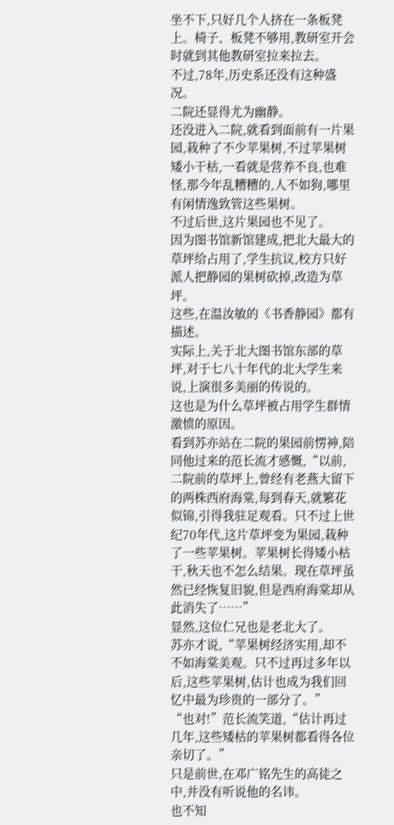坐不下,只好几个人挤在一条板凳上。椅子、板凳不够用,教研室开会时就到其他教研室拉来拉去。
不过,78年,历史系还没有这种盛况。
二院还显得尤为幽静。
还没进入二院,就看到面前有一片果园,栽种了不少苹果树,不过苹果树矮小干枯,一看就是营养不良,也难怪,那今年乱糟糟的,人不如狗,哪里有闲情逸致管这些果树。
不过后世,这片果园也不见了。
因为图书馆新馆建成,把北大最大的草坪给占用了,学生抗议,校方只好派人把静园的果树砍掉,改造为草坪。
这些,在温汝敏的《书香静园》都有描述。
实际上,关于北大图书馆东部的草坪,对于七八十年代的北大学生来说,上演很多美丽的传说的。
这也是为什么草坪被占用学生群情激愤的原因。
看到苏亦站在二院的果园前愣神,陪同他过来的范长流才感慨,“以前,二院前的草坪上,曾经有老燕大留下的两株西府海棠,每到春天,就繁花似锦,引得我驻足观看。只不过上世纪70年代,这片草坪变为果园,栽种了一些苹果树。苹果树长得矮小枯干,秋天也不怎么结果。现在草坪虽然已经恢复旧貌,但是西府海棠却从此消失了……”
显然,这位仁兄也是老北大了。
苏亦才说,“苹果树经济实用,却不不如海棠美观。只不过再过多年以后,这些苹果树,估计也成为我们回忆中最为珍贵的一部分了。”
“也对!”范长流笑道,“估计再过几年,这些矮枯的苹果树都看得各位亲切了。”
只是前世,在邓广铭先生的高徒之中,并没有听说他的名讳。
也不知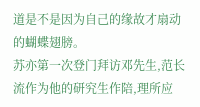道是不是因为自己的缘故才扇动的蝴蝶翅膀。
苏亦第一次登门拜访邓先生,范长流作为他的研究生作陪,理所应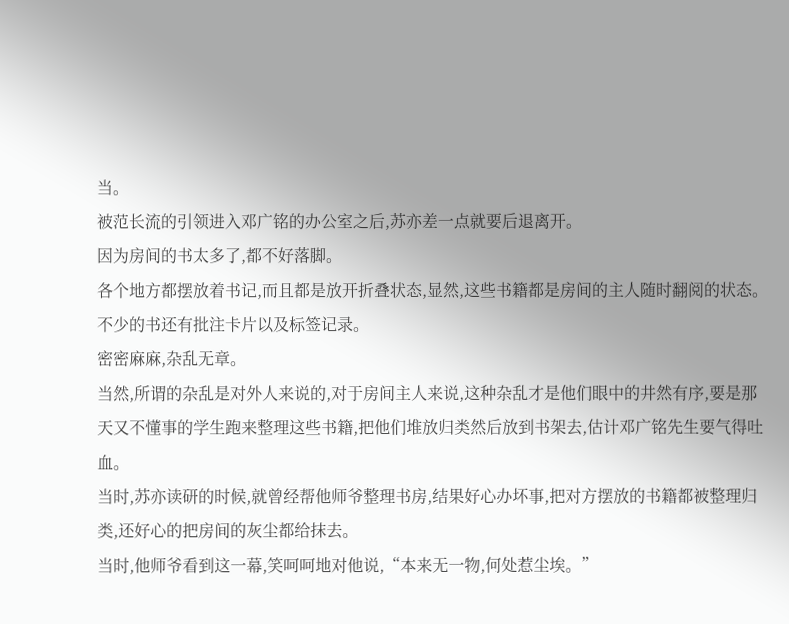当。
被范长流的引领进入邓广铭的办公室之后,苏亦差一点就要后退离开。
因为房间的书太多了,都不好落脚。
各个地方都摆放着书记,而且都是放开折叠状态,显然,这些书籍都是房间的主人随时翻阅的状态。
不少的书还有批注卡片以及标签记录。
密密麻麻,杂乱无章。
当然,所谓的杂乱是对外人来说的,对于房间主人来说,这种杂乱才是他们眼中的井然有序,要是那天又不懂事的学生跑来整理这些书籍,把他们堆放归类然后放到书架去,估计邓广铭先生要气得吐血。
当时,苏亦读研的时候,就曾经帮他师爷整理书房,结果好心办坏事,把对方摆放的书籍都被整理归类,还好心的把房间的灰尘都给抹去。
当时,他师爷看到这一幕,笑呵呵地对他说,“本来无一物,何处惹尘埃。”